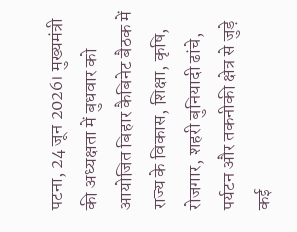पटना, 24 जून 2026। मुख्यमंत्री की अध्यक्षता में बुधवार को आयोजित बिहार कैबिनेट बैठक में राज्य के विकास, शिक्षा, कृषि, रोजगार, शहरी बुनियादी ढांचे, पर्यटन और तकनीकी क्षेत्र से जुड़े कई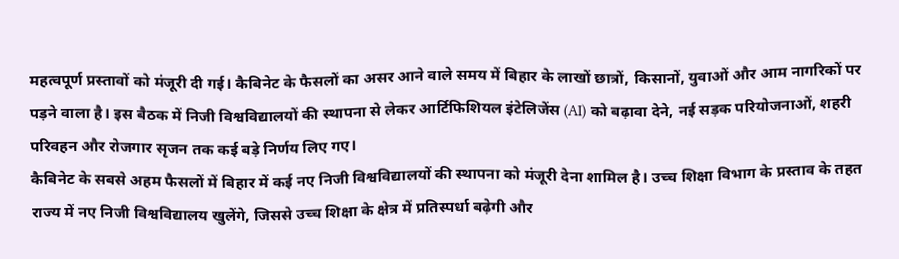महत्वपूर्ण प्रस्तावों को मंजूरी दी गई। कैबिनेट के फैसलों का असर आने वाले समय में बिहार के लाखों छात्रों, किसानों, युवाओं और आम नागरिकों पर पड़ने वाला है। इस बैठक में निजी विश्वविद्यालयों की स्थापना से लेकर आर्टिफिशियल इंटेलिजेंस (AI) को बढ़ावा देने, नई सड़क परियोजनाओं, शहरी परिवहन और रोजगार सृजन तक कई बड़े निर्णय लिए गए।
कैबिनेट के सबसे अहम फैसलों में बिहार में कई नए निजी विश्वविद्यालयों की स्थापना को मंजूरी देना शामिल है। उच्च शिक्षा विभाग के प्रस्ताव के तहत राज्य में नए निजी विश्वविद्यालय खुलेंगे, जिससे उच्च शिक्षा के क्षेत्र में प्रतिस्पर्धा बढ़ेगी और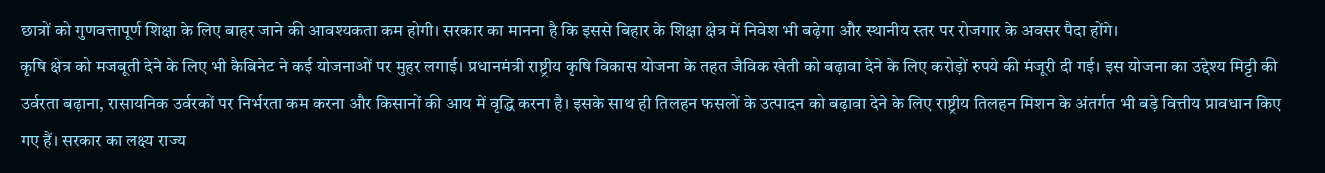छात्रों को गुणवत्तापूर्ण शिक्षा के लिए बाहर जाने की आवश्यकता कम होगी। सरकार का मानना है कि इससे बिहार के शिक्षा क्षेत्र में निवेश भी बढ़ेगा और स्थानीय स्तर पर रोजगार के अवसर पैदा होंगे।
कृषि क्षेत्र को मजबूती देने के लिए भी कैबिनेट ने कई योजनाओं पर मुहर लगाई। प्रधानमंत्री राष्ट्रीय कृषि विकास योजना के तहत जैविक खेती को बढ़ावा देने के लिए करोड़ों रुपये की मंजूरी दी गई। इस योजना का उद्देश्य मिट्टी की उर्वरता बढ़ाना, रासायनिक उर्वरकों पर निर्भरता कम करना और किसानों की आय में वृद्धि करना है। इसके साथ ही तिलहन फसलों के उत्पादन को बढ़ावा देने के लिए राष्ट्रीय तिलहन मिशन के अंतर्गत भी बड़े वित्तीय प्रावधान किए गए हैं। सरकार का लक्ष्य राज्य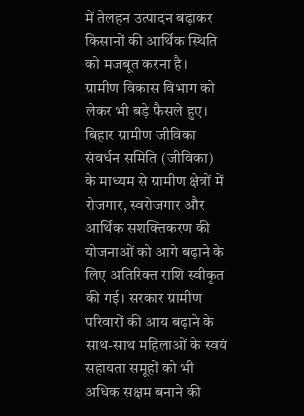में तेलहन उत्पादन बढ़ाकर किसानों की आर्थिक स्थिति को मजबूत करना है।
ग्रामीण विकास विभाग को लेकर भी बड़े फैसले हुए। बिहार ग्रामीण जीविका संवर्धन समिति (जीविका) के माध्यम से ग्रामीण क्षेत्रों में रोजगार, स्वरोजगार और आर्थिक सशक्तिकरण की योजनाओं को आगे बढ़ाने के लिए अतिरिक्त राशि स्वीकृत की गई। सरकार ग्रामीण परिवारों की आय बढ़ाने के साथ-साथ महिलाओं के स्वयं सहायता समूहों को भी अधिक सक्षम बनाने की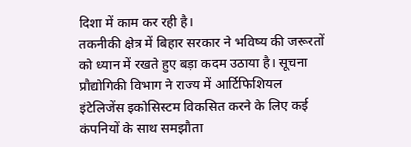दिशा में काम कर रही है।
तकनीकी क्षेत्र में बिहार सरकार ने भविष्य की जरूरतों को ध्यान में रखते हुए बड़ा कदम उठाया है। सूचना प्रौद्योगिकी विभाग ने राज्य में आर्टिफिशियल इंटेलिजेंस इकोसिस्टम विकसित करने के लिए कई कंपनियों के साथ समझौता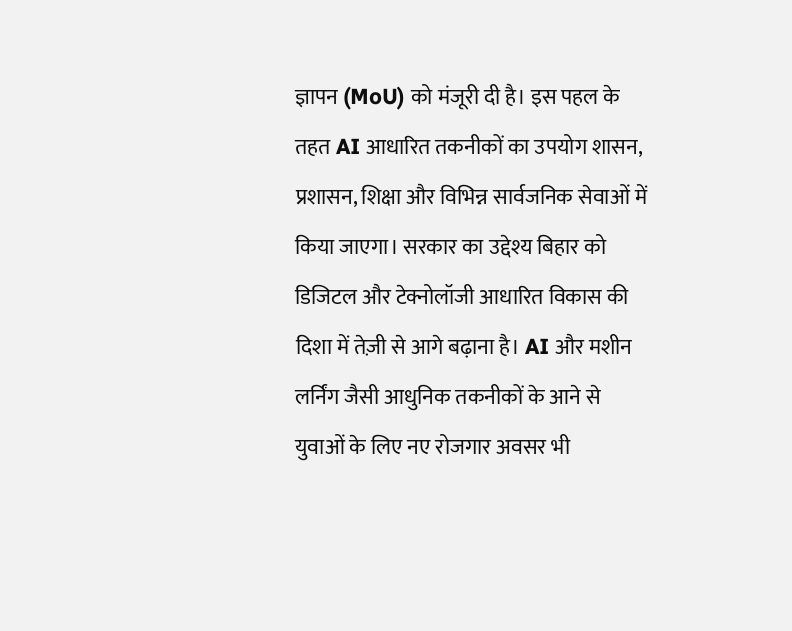ज्ञापन (MoU) को मंजूरी दी है। इस पहल के तहत AI आधारित तकनीकों का उपयोग शासन, प्रशासन, शिक्षा और विभिन्न सार्वजनिक सेवाओं में किया जाएगा। सरकार का उद्देश्य बिहार को डिजिटल और टेक्नोलॉजी आधारित विकास की दिशा में तेज़ी से आगे बढ़ाना है। AI और मशीन लर्निंग जैसी आधुनिक तकनीकों के आने से युवाओं के लिए नए रोजगार अवसर भी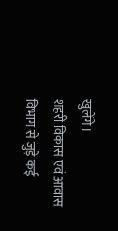खुलेंगे।
शहरी विकास एवं आवास विभाग से जुड़े कई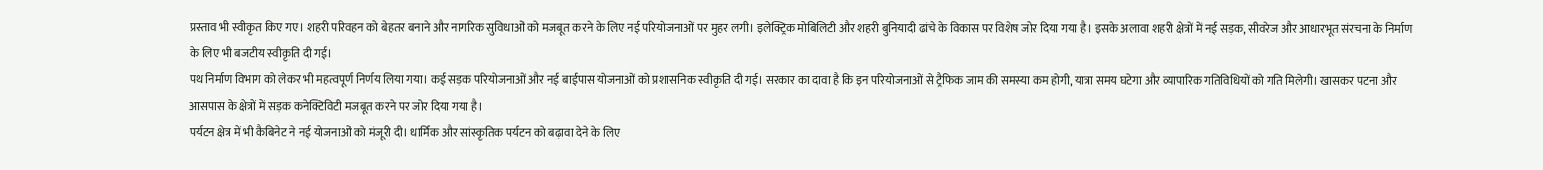प्रस्ताव भी स्वीकृत किए गए। शहरी परिवहन को बेहतर बनाने और नागरिक सुविधाओं को मजबूत करने के लिए नई परियोजनाओं पर मुहर लगी। इलेक्ट्रिक मोबिलिटी और शहरी बुनियादी ढांचे के विकास पर विशेष जोर दिया गया है। इसके अलावा शहरी क्षेत्रों में नई सड़क, सीवरेज और आधारभूत संरचना के निर्माण के लिए भी बजटीय स्वीकृति दी गई।
पथ निर्माण विभाग को लेकर भी महत्वपूर्ण निर्णय लिया गया। कई सड़क परियोजनाओं और नई बाईपास योजनाओं को प्रशासनिक स्वीकृति दी गई। सरकार का दावा है कि इन परियोजनाओं से ट्रैफिक जाम की समस्या कम होगी, यात्रा समय घटेगा और व्यापारिक गतिविधियों को गति मिलेगी। खासकर पटना और आसपास के क्षेत्रों में सड़क कनेक्टिविटी मजबूत करने पर जोर दिया गया है।
पर्यटन क्षेत्र में भी कैबिनेट ने नई योजनाओं को मंजूरी दी। धार्मिक और सांस्कृतिक पर्यटन को बढ़ावा देने के लिए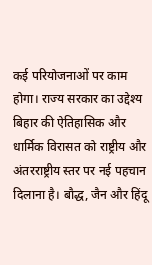कई परियोजनाओं पर काम होगा। राज्य सरकार का उद्देश्य बिहार की ऐतिहासिक और धार्मिक विरासत को राष्ट्रीय और अंतरराष्ट्रीय स्तर पर नई पहचान दिलाना है। बौद्ध, जैन और हिंदू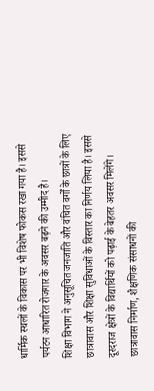धार्मिक स्थलों के विकास पर भी विशेष फोकस रखा गया है। इससे पर्यटन आधारित रोजगार के अवसर बढ़ने की उम्मीद है।
शिक्षा विभाग ने अनुसूचित जनजाति और वंचित वर्गों के छात्रों के लिए छात्रावास और शिक्षा सुविधाओं के विस्तार का निर्णय लिया है। इससे दूरदराज क्षेत्रों के विद्यार्थियों को पढ़ाई के बेहतर अवसर मिलेंगे। छात्रावास निर्माण, शैक्षणिक संसाधनों की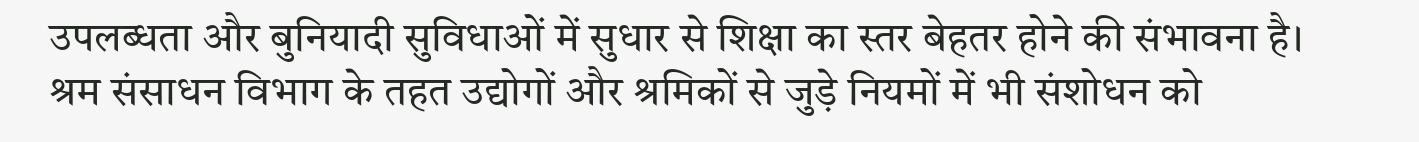उपलब्धता और बुनियादी सुविधाओं में सुधार से शिक्षा का स्तर बेहतर होने की संभावना है।
श्रम संसाधन विभाग के तहत उद्योगों और श्रमिकों से जुड़े नियमों में भी संशोधन को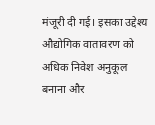मंजूरी दी गई। इसका उद्देश्य औद्योगिक वातावरण को अधिक निवेश अनुकूल बनाना और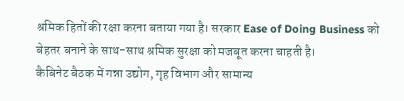श्रमिक हितों की रक्षा करना बताया गया है। सरकार Ease of Doing Business को बेहतर बनाने के साथ-साथ श्रमिक सुरक्षा को मजबूत करना चाहती है।
कैबिनेट बैठक में गन्ना उद्योग, गृह विभाग और सामान्य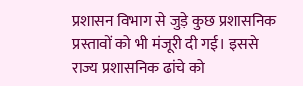प्रशासन विभाग से जुड़े कुछ प्रशासनिक प्रस्तावों को भी मंजूरी दी गई। इससे राज्य प्रशासनिक ढांचे को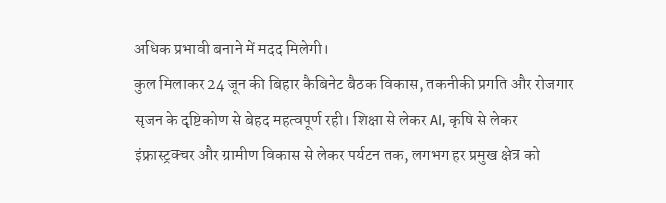अधिक प्रभावी बनाने में मदद मिलेगी।
कुल मिलाकर 24 जून की बिहार कैबिनेट बैठक विकास, तकनीकी प्रगति और रोजगार सृजन के दृष्टिकोण से बेहद महत्वपूर्ण रही। शिक्षा से लेकर AI, कृषि से लेकर इंफ्रास्ट्रक्चर और ग्रामीण विकास से लेकर पर्यटन तक, लगभग हर प्रमुख क्षेत्र को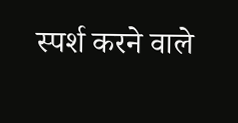स्पर्श करने वाले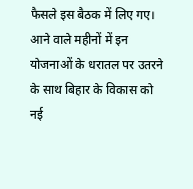फैसले इस बैठक में लिए गए। आने वाले महीनों में इन योजनाओं के धरातल पर उतरने के साथ बिहार के विकास को नई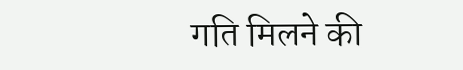गति मिलने की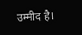उम्मीद है।